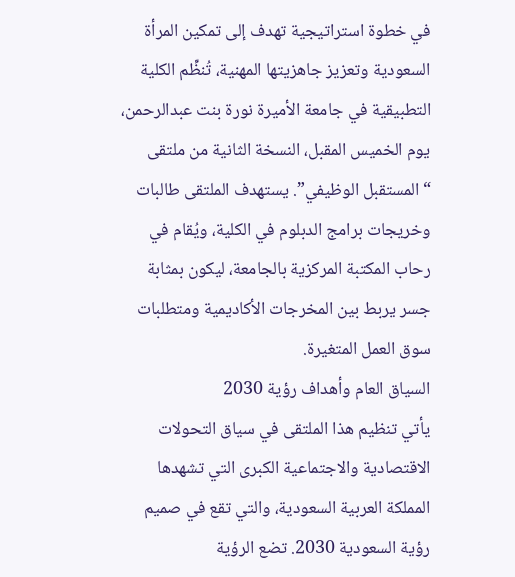في خطوة استراتيجية تهدف إلى تمكين المرأة السعودية وتعزيز جاهزيتها المهنية، تُنظِّم الكلية التطبيقية في جامعة الأميرة نورة بنت عبدالرحمن، يوم الخميس المقبل، النسخة الثانية من ملتقى “المستقبل الوظيفي”. يستهدف الملتقى طالبات وخريجات برامج الدبلوم في الكلية، ويُقام في رحاب المكتبة المركزية بالجامعة، ليكون بمثابة جسر يربط بين المخرجات الأكاديمية ومتطلبات سوق العمل المتغيرة.
السياق العام وأهداف رؤية 2030
يأتي تنظيم هذا الملتقى في سياق التحولات الاقتصادية والاجتماعية الكبرى التي تشهدها المملكة العربية السعودية، والتي تقع في صميم رؤية السعودية 2030. تضع الرؤية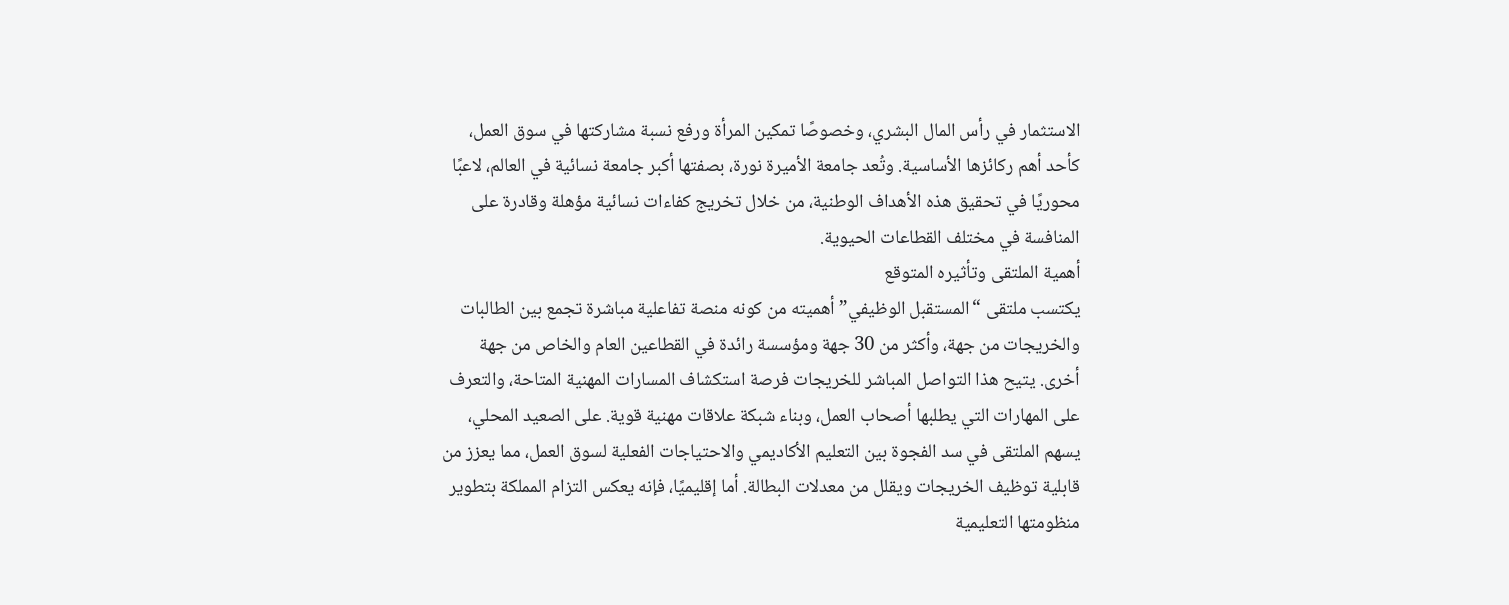الاستثمار في رأس المال البشري، وخصوصًا تمكين المرأة ورفع نسبة مشاركتها في سوق العمل، كأحد أهم ركائزها الأساسية. وتُعد جامعة الأميرة نورة، بصفتها أكبر جامعة نسائية في العالم، لاعبًا محوريًا في تحقيق هذه الأهداف الوطنية، من خلال تخريج كفاءات نسائية مؤهلة وقادرة على المنافسة في مختلف القطاعات الحيوية.
أهمية الملتقى وتأثيره المتوقع
يكتسب ملتقى “المستقبل الوظيفي” أهميته من كونه منصة تفاعلية مباشرة تجمع بين الطالبات والخريجات من جهة، وأكثر من 30 جهة ومؤسسة رائدة في القطاعين العام والخاص من جهة أخرى. يتيح هذا التواصل المباشر للخريجات فرصة استكشاف المسارات المهنية المتاحة، والتعرف على المهارات التي يطلبها أصحاب العمل، وبناء شبكة علاقات مهنية قوية. على الصعيد المحلي، يسهم الملتقى في سد الفجوة بين التعليم الأكاديمي والاحتياجات الفعلية لسوق العمل، مما يعزز من قابلية توظيف الخريجات ويقلل من معدلات البطالة. أما إقليميًا، فإنه يعكس التزام المملكة بتطوير منظومتها التعليمية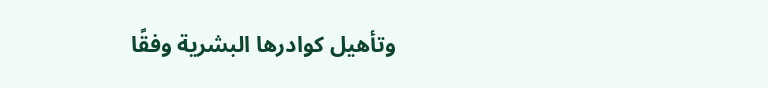وتأهيل كوادرها البشرية وفقًا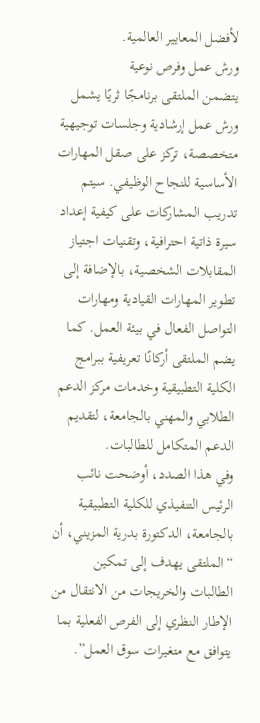لأفضل المعايير العالمية.
ورش عمل وفرص نوعية
يتضمن الملتقى برنامجًا ثريًا يشمل ورش عمل إرشادية وجلسات توجيهية متخصصة، تركز على صقل المهارات الأساسية للنجاح الوظيفي. سيتم تدريب المشاركات على كيفية إعداد سيرة ذاتية احترافية، وتقنيات اجتياز المقابلات الشخصية، بالإضافة إلى تطوير المهارات القيادية ومهارات التواصل الفعال في بيئة العمل. كما يضم الملتقى أركانًا تعريفية ببرامج الكلية التطبيقية وخدمات مركز الدعم الطلابي والمهني بالجامعة، لتقديم الدعم المتكامل للطالبات.
وفي هذا الصدد، أوضحت نائب الرئيس التنفيذي للكلية التطبيقية بالجامعة، الدكتورة بدرية المزيني، أن “الملتقى يهدف إلى تمكين الطالبات والخريجات من الانتقال من الإطار النظري إلى الفرص الفعلية بما يتوافق مع متغيرات سوق العمل”.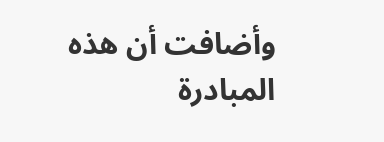وأضافت أن هذه المبادرة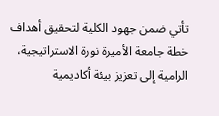تأتي ضمن جهود الكلية لتحقيق أهداف خطة جامعة الأميرة نورة الاستراتيجية، الرامية إلى تعزيز بيئة أكاديمية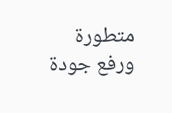متطورة ورفع جودة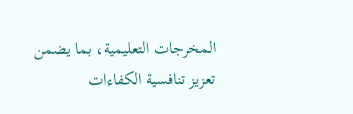المخرجات التعليمية، بما يضمن تعزيز تنافسية الكفاءات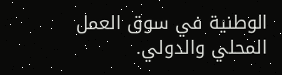الوطنية في سوق العمل المحلي والدولي.